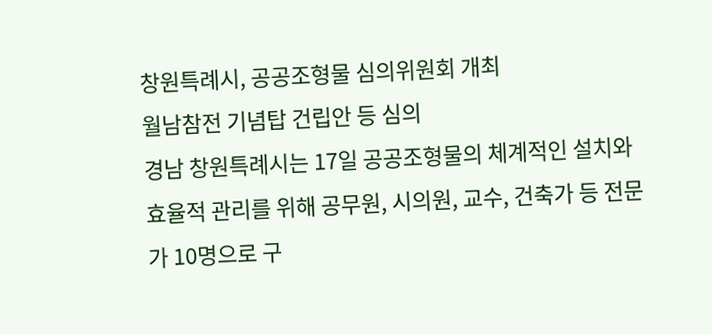창원특례시, 공공조형물 심의위원회 개최
월남참전 기념탑 건립안 등 심의
경남 창원특례시는 17일 공공조형물의 체계적인 설치와 효율적 관리를 위해 공무원, 시의원, 교수, 건축가 등 전문가 10명으로 구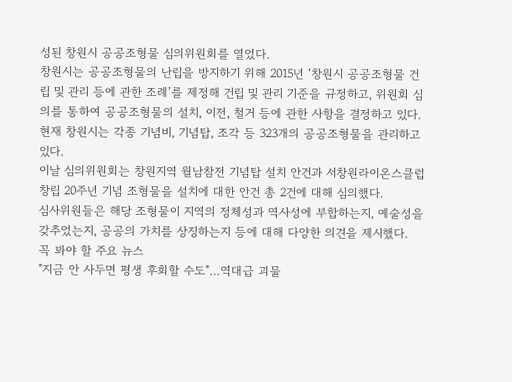성된 창원시 공공조형물 심의위원회를 열었다.
창원시는 공공조형물의 난립을 방지하기 위해 2015년 ‘창원시 공공조형물 건립 및 관리 등에 관한 조례’를 제정해 건립 및 관리 기준을 규정하고, 위원회 심의를 통하여 공공조형물의 설치, 이전, 철거 등에 관한 사항을 결정하고 있다. 현재 창원시는 각종 기념비, 기념탑, 조각 등 323개의 공공조형물을 관리하고 있다.
이날 심의위원회는 창원지역 월남참전 기념탑 설치 안건과 서창원라이온스클럽 창립 20주년 기념 조형물을 설치에 대한 안건 총 2건에 대해 심의했다.
심사위원들은 해당 조형물이 지역의 정체성과 역사성에 부합하는지, 예술성을 갖추었는지, 공공의 가치를 상징하는지 등에 대해 다양한 의견을 제시했다.
꼭 봐야 할 주요 뉴스
"지금 안 사두면 평생 후회할 수도"…역대급 괴물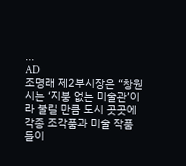...
AD
조명래 제2부시장은 “창원시는 ‘지붕 없는 미술관’이라 불릴 만큼 도시 곳곳에 각종 조각품과 미술 작품들이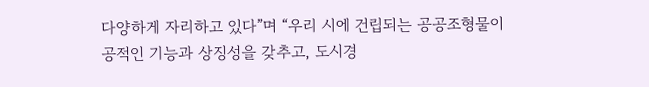다양하게 자리하고 있다”며 “우리 시에 건립되는 공공조형물이 공적인 기능과 상징성을 갖추고, 도시경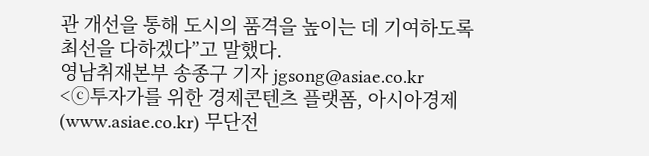관 개선을 통해 도시의 품격을 높이는 데 기여하도록 최선을 다하겠다”고 말했다.
영남취재본부 송종구 기자 jgsong@asiae.co.kr
<ⓒ투자가를 위한 경제콘텐츠 플랫폼, 아시아경제(www.asiae.co.kr) 무단전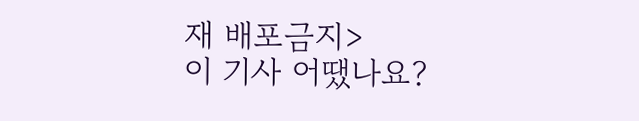재 배포금지>
이 기사 어땠나요?